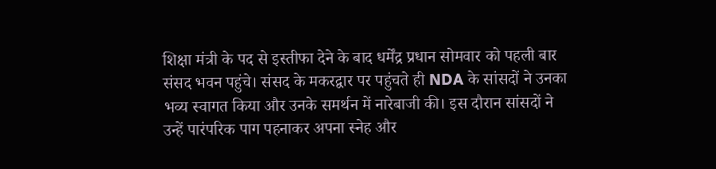शिक्षा मंत्री के पद से इस्तीफा देने के बाद धर्मेंद्र प्रधान सोमवार को पहली बार संसद भवन पहुंचे। संसद के मकरद्वार पर पहुंचते ही NDA के सांसदों ने उनका भव्य स्वागत किया और उनके समर्थन में नारेबाजी की। इस दौरान सांसदों ने उन्हें पारंपरिक पाग पहनाकर अपना स्नेह और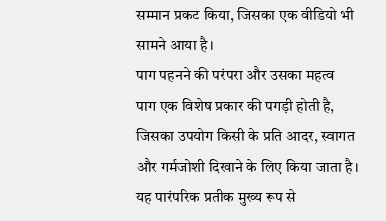सम्मान प्रकट किया, जिसका एक वीडियो भी सामने आया है।
पाग पहनने की परंपरा और उसका महत्व
पाग एक विशेष प्रकार की पगड़ी होती है, जिसका उपयोग किसी के प्रति आदर, स्वागत और गर्मजोशी दिखाने के लिए किया जाता है। यह पारंपरिक प्रतीक मुख्य रूप से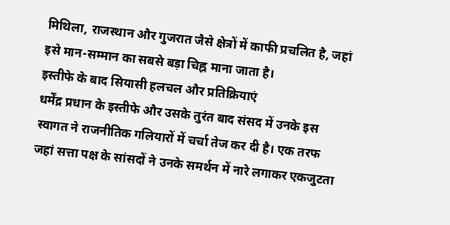मिथिला, राजस्थान और गुजरात जैसे क्षेत्रों में काफी प्रचलित है, जहां इसे मान-सम्मान का सबसे बड़ा चिह्न माना जाता है।
इस्तीफे के बाद सियासी हलचल और प्रतिक्रियाएं
धर्मेंद्र प्रधान के इस्तीफे और उसके तुरंत बाद संसद में उनके इस स्वागत ने राजनीतिक गलियारों में चर्चा तेज कर दी है। एक तरफ जहां सत्ता पक्ष के सांसदों ने उनके समर्थन में नारे लगाकर एकजुटता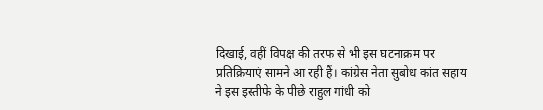दिखाई, वहीं विपक्ष की तरफ से भी इस घटनाक्रम पर प्रतिक्रियाएं सामने आ रही हैं। कांग्रेस नेता सुबोध कांत सहाय ने इस इस्तीफे के पीछे राहुल गांधी को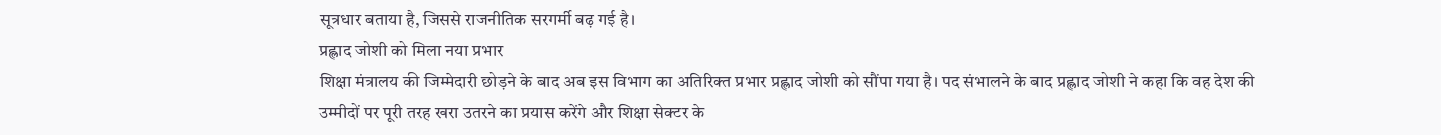सूत्रधार बताया है, जिससे राजनीतिक सरगर्मी बढ़ गई है।
प्रह्लाद जोशी को मिला नया प्रभार
शिक्षा मंत्रालय की जिम्मेदारी छोड़ने के बाद अब इस विभाग का अतिरिक्त प्रभार प्रह्लाद जोशी को सौंपा गया है। पद संभालने के बाद प्रह्लाद जोशी ने कहा कि वह देश की उम्मीदों पर पूरी तरह खरा उतरने का प्रयास करेंगे और शिक्षा सेक्टर के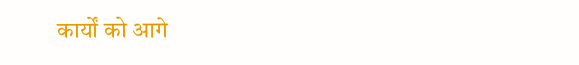कार्यों को आगे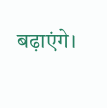बढ़ाएंगे।